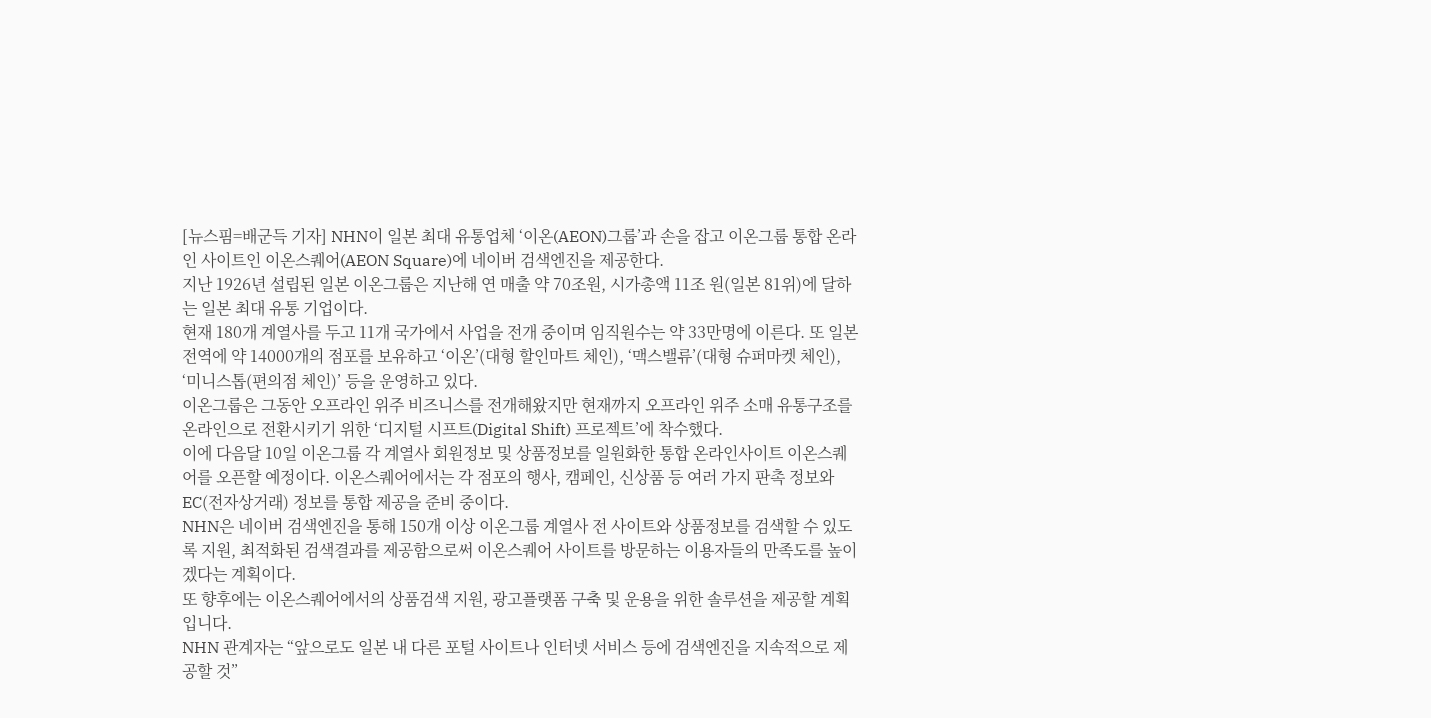[뉴스핌=배군득 기자] NHN이 일본 최대 유통업체 ‘이온(AEON)그룹’과 손을 잡고 이온그룹 통합 온라인 사이트인 이온스퀘어(AEON Square)에 네이버 검색엔진을 제공한다.
지난 1926년 설립된 일본 이온그룹은 지난해 연 매출 약 70조원, 시가총액 11조 원(일본 81위)에 달하는 일본 최대 유통 기업이다.
현재 180개 계열사를 두고 11개 국가에서 사업을 전개 중이며 임직원수는 약 33만명에 이른다. 또 일본 전역에 약 14000개의 점포를 보유하고 ‘이온’(대형 할인마트 체인), ‘맥스밸류’(대형 슈퍼마켓 체인), ‘미니스톱(편의점 체인)’ 등을 운영하고 있다.
이온그룹은 그동안 오프라인 위주 비즈니스를 전개해왔지만 현재까지 오프라인 위주 소매 유통구조를 온라인으로 전환시키기 위한 ‘디지털 시프트(Digital Shift) 프로젝트’에 착수했다.
이에 다음달 10일 이온그룹 각 계열사 회원정보 및 상품정보를 일원화한 통합 온라인사이트 이온스퀘어를 오픈할 예정이다. 이온스퀘어에서는 각 점포의 행사, 캠페인, 신상품 등 여러 가지 판촉 정보와 EC(전자상거래) 정보를 통합 제공을 준비 중이다.
NHN은 네이버 검색엔진을 통해 150개 이상 이온그룹 계열사 전 사이트와 상품정보를 검색할 수 있도록 지원, 최적화된 검색결과를 제공함으로써 이온스퀘어 사이트를 방문하는 이용자들의 만족도를 높이겠다는 계획이다.
또 향후에는 이온스퀘어에서의 상품검색 지원, 광고플랫폼 구축 및 운용을 위한 솔루션을 제공할 계획입니다.
NHN 관계자는 “앞으로도 일본 내 다른 포털 사이트나 인터넷 서비스 등에 검색엔진을 지속적으로 제공할 것”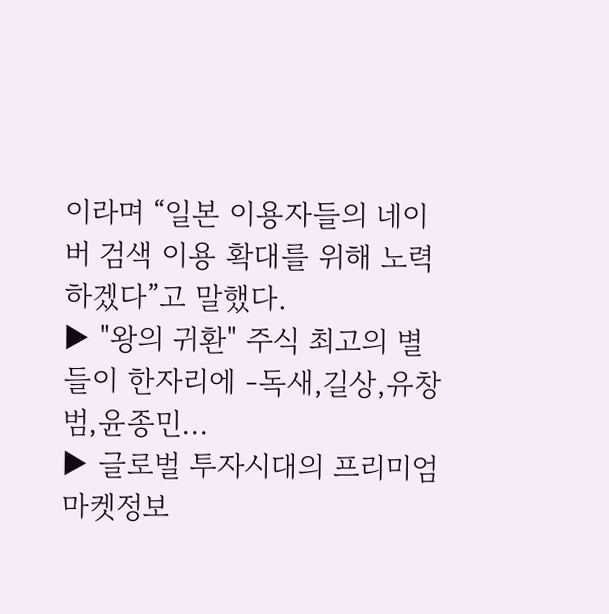이라며 “일본 이용자들의 네이버 검색 이용 확대를 위해 노력하겠다”고 말했다.
▶ "왕의 귀환" 주식 최고의 별들이 한자리에 -독새,길상,유창범,윤종민...
▶ 글로벌 투자시대의 프리미엄 마켓정보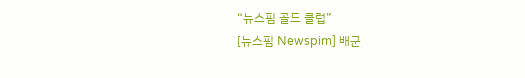“뉴스핌 골드 클럽”
[뉴스핌 Newspim] 배군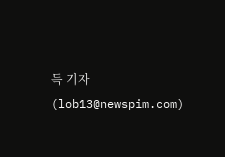득 기자 (lob13@newspim.com)